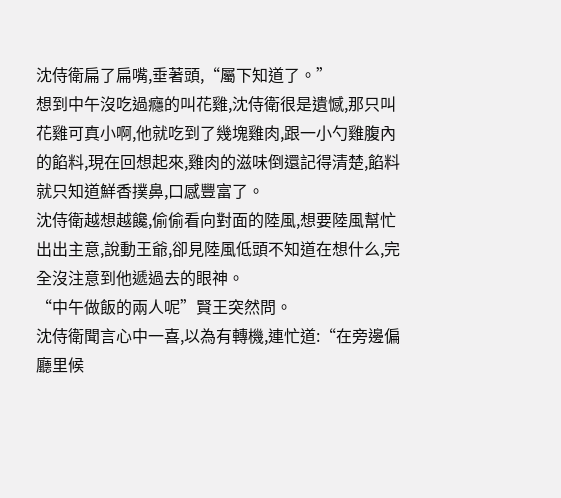沈侍衛扁了扁嘴,垂著頭,“屬下知道了。”
想到中午沒吃過癮的叫花雞,沈侍衛很是遺憾,那只叫花雞可真小啊,他就吃到了幾塊雞肉,跟一小勺雞腹內的餡料,現在回想起來,雞肉的滋味倒還記得清楚,餡料就只知道鮮香撲鼻,口感豐富了。
沈侍衛越想越饞,偷偷看向對面的陸風,想要陸風幫忙出出主意,說動王爺,卻見陸風低頭不知道在想什么,完全沒注意到他遞過去的眼神。
“中午做飯的兩人呢”賢王突然問。
沈侍衛聞言心中一喜,以為有轉機,連忙道:“在旁邊偏廳里候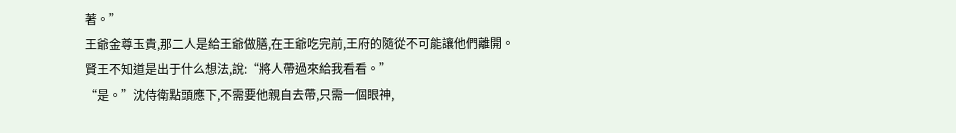著。”
王爺金尊玉貴,那二人是給王爺做膳,在王爺吃完前,王府的隨從不可能讓他們離開。
賢王不知道是出于什么想法,說:“將人帶過來給我看看。”
“是。”沈侍衛點頭應下,不需要他親自去帶,只需一個眼神,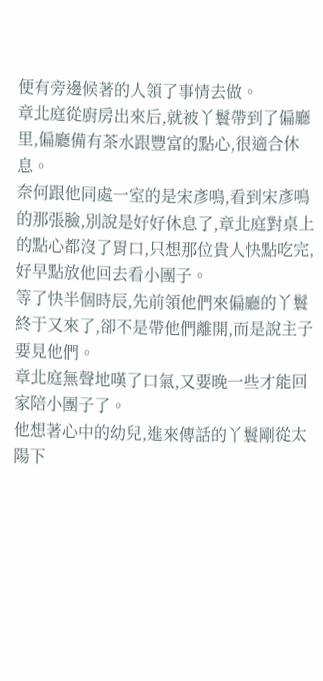便有旁邊候著的人領了事情去做。
章北庭從廚房出來后,就被丫鬟帶到了偏廳里,偏廳備有茶水跟豐富的點心,很適合休息。
奈何跟他同處一室的是宋彥鳴,看到宋彥鳴的那張臉,別說是好好休息了,章北庭對桌上的點心都沒了胃口,只想那位貴人快點吃完,好早點放他回去看小團子。
等了快半個時辰,先前領他們來偏廳的丫鬟終于又來了,卻不是帶他們離開,而是說主子要見他們。
章北庭無聲地嘆了口氣,又要晚一些才能回家陪小團子了。
他想著心中的幼兒,進來傳話的丫鬟剛從太陽下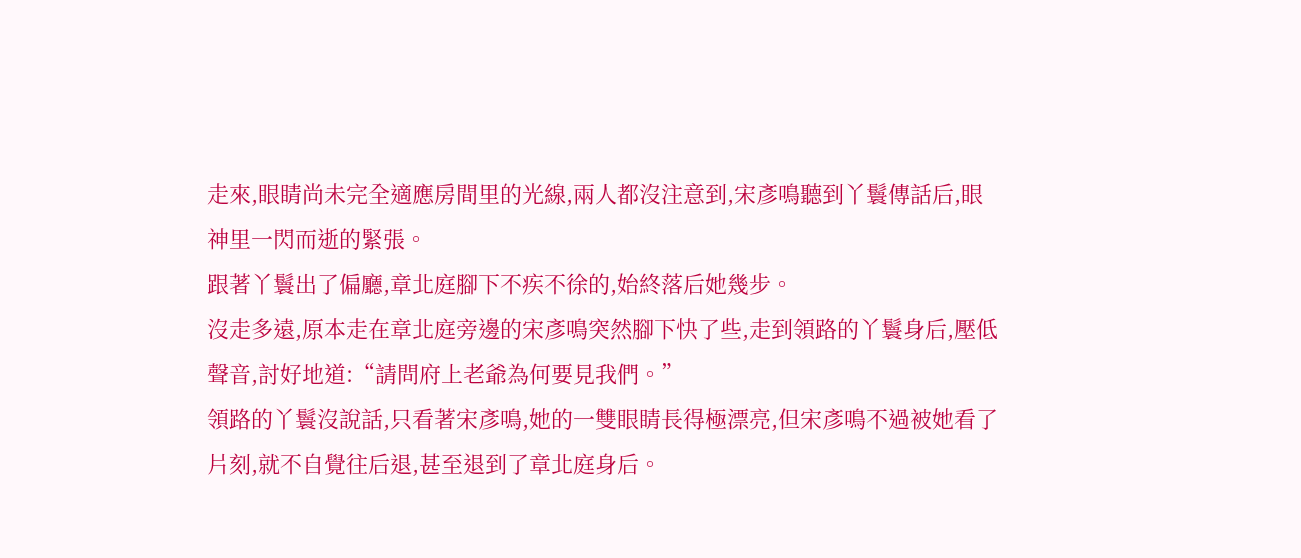走來,眼睛尚未完全適應房間里的光線,兩人都沒注意到,宋彥鳴聽到丫鬟傳話后,眼神里一閃而逝的緊張。
跟著丫鬟出了偏廳,章北庭腳下不疾不徐的,始終落后她幾步。
沒走多遠,原本走在章北庭旁邊的宋彥鳴突然腳下快了些,走到領路的丫鬟身后,壓低聲音,討好地道:“請問府上老爺為何要見我們。”
領路的丫鬟沒說話,只看著宋彥鳴,她的一雙眼睛長得極漂亮,但宋彥鳴不過被她看了片刻,就不自覺往后退,甚至退到了章北庭身后。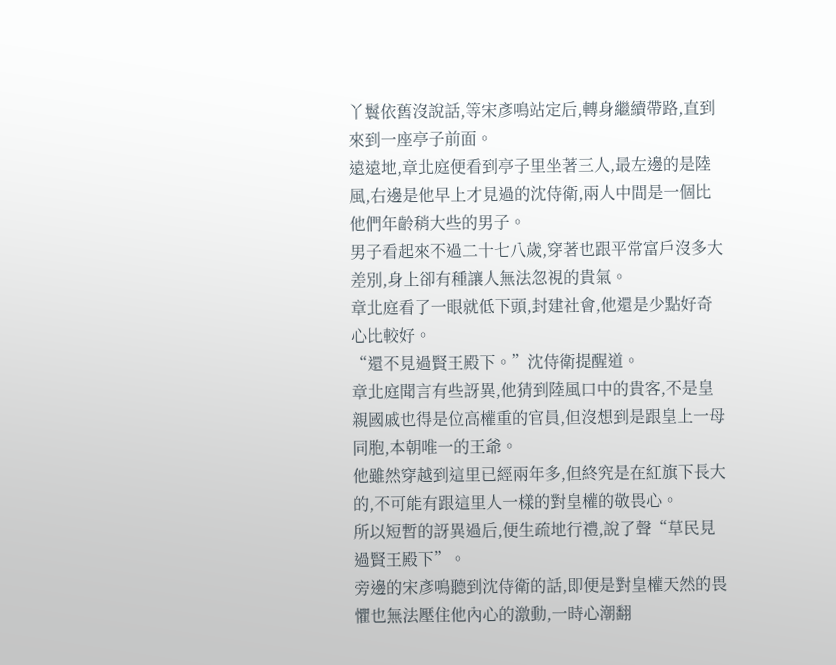丫鬟依舊沒說話,等宋彥鳴站定后,轉身繼續帶路,直到來到一座亭子前面。
遠遠地,章北庭便看到亭子里坐著三人,最左邊的是陸風,右邊是他早上才見過的沈侍衛,兩人中間是一個比他們年齡稍大些的男子。
男子看起來不過二十七八歲,穿著也跟平常富戶沒多大差別,身上卻有種讓人無法忽視的貴氣。
章北庭看了一眼就低下頭,封建社會,他還是少點好奇心比較好。
“還不見過賢王殿下。”沈侍衛提醒道。
章北庭聞言有些訝異,他猜到陸風口中的貴客,不是皇親國戚也得是位高權重的官員,但沒想到是跟皇上一母同胞,本朝唯一的王爺。
他雖然穿越到這里已經兩年多,但終究是在紅旗下長大的,不可能有跟這里人一樣的對皇權的敬畏心。
所以短暫的訝異過后,便生疏地行禮,說了聲“草民見過賢王殿下”。
旁邊的宋彥鳴聽到沈侍衛的話,即便是對皇權天然的畏懼也無法壓住他內心的激動,一時心潮翻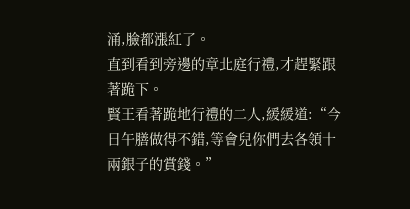涌,臉都漲紅了。
直到看到旁邊的章北庭行禮,才趕緊跟著跪下。
賢王看著跪地行禮的二人,緩緩道:“今日午膳做得不錯,等會兒你們去各領十兩銀子的賞錢。”